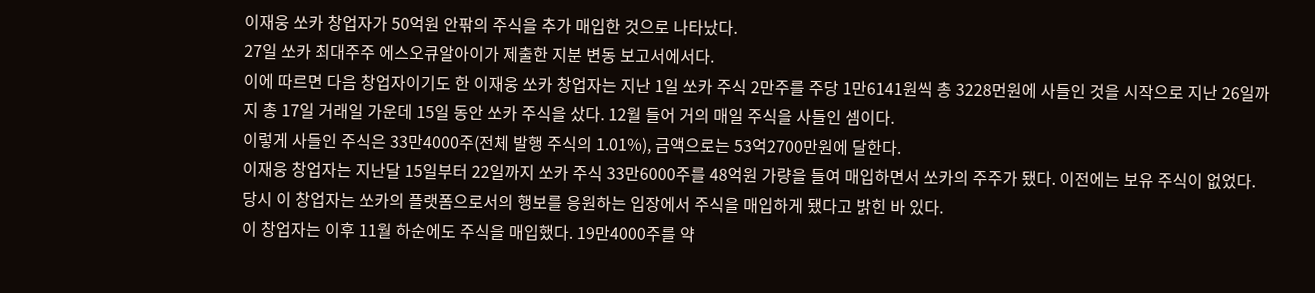이재웅 쏘카 창업자가 50억원 안팎의 주식을 추가 매입한 것으로 나타났다.
27일 쏘카 최대주주 에스오큐알아이가 제출한 지분 변동 보고서에서다.
이에 따르면 다음 창업자이기도 한 이재웅 쏘카 창업자는 지난 1일 쏘카 주식 2만주를 주당 1만6141원씩 총 3228먼원에 사들인 것을 시작으로 지난 26일까지 총 17일 거래일 가운데 15일 동안 쏘카 주식을 샀다. 12월 들어 거의 매일 주식을 사들인 셈이다.
이렇게 사들인 주식은 33만4000주(전체 발행 주식의 1.01%), 금액으로는 53억2700만원에 달한다.
이재웅 창업자는 지난달 15일부터 22일까지 쏘카 주식 33만6000주를 48억원 가량을 들여 매입하면서 쏘카의 주주가 됐다. 이전에는 보유 주식이 없었다.
당시 이 창업자는 쏘카의 플랫폼으로서의 행보를 응원하는 입장에서 주식을 매입하게 됐다고 밝힌 바 있다.
이 창업자는 이후 11월 하순에도 주식을 매입했다. 19만4000주를 약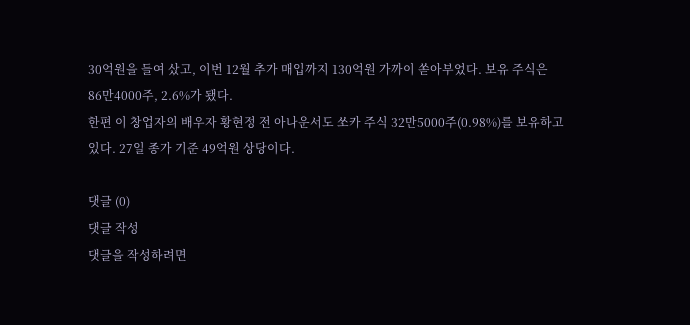30억원을 들여 샀고, 이번 12월 추가 매입까지 130억원 가까이 쏟아부었다. 보유 주식은 86만4000주, 2.6%가 됐다.
한편 이 창업자의 배우자 황현정 전 아나운서도 쏘카 주식 32만5000주(0.98%)를 보유하고 있다. 27일 종가 기준 49억원 상당이다.

댓글 (0)
댓글 작성
댓글을 작성하려면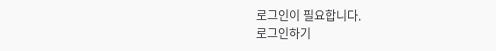로그인이 필요합니다.
로그인하기